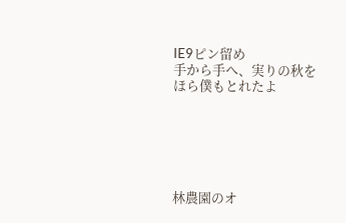IE9ピン留め
手から手へ、実りの秋を
ほら僕もとれたよ






林農園のオ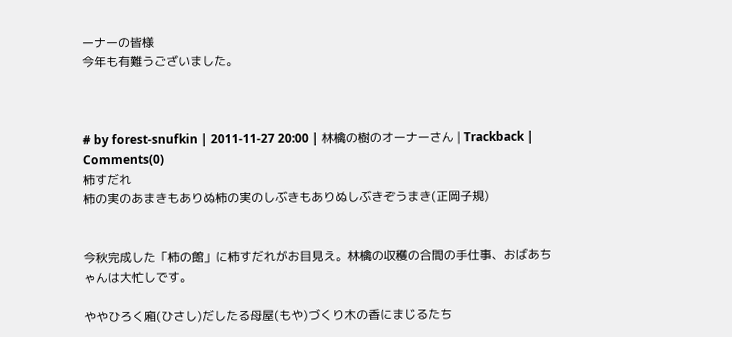ーナーの皆様
今年も有難うございました。



# by forest-snufkin | 2011-11-27 20:00 | 林檎の樹のオーナーさん | Trackback | Comments(0)
柿すだれ
柿の実のあまきもありぬ柿の実のしぶきもありぬしぶきぞうまき(正岡子規)


今秋完成した「柿の館」に柿すだれがお目見え。林檎の収穫の合間の手仕事、おばあちゃんは大忙しです。

ややひろく廂(ひさし)だしたる母屋(もや)づくり木の香にまじるたち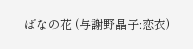ばなの花 (与謝野晶子:恋衣)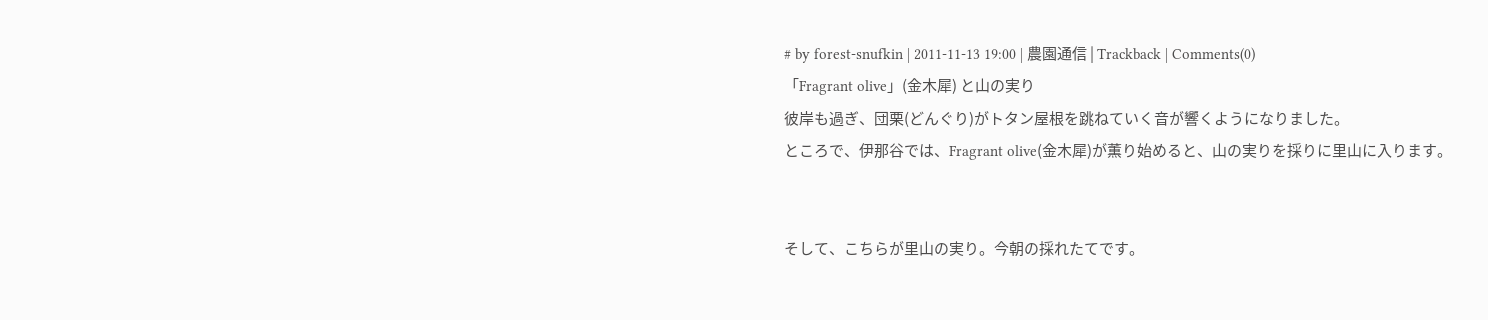# by forest-snufkin | 2011-11-13 19:00 | 農園通信 | Trackback | Comments(0)
「Fragrant olive」(金木犀) と山の実り
彼岸も過ぎ、団栗(どんぐり)がトタン屋根を跳ねていく音が響くようになりました。
ところで、伊那谷では、Fragrant olive(金木犀)が薫り始めると、山の実りを採りに里山に入ります。


そして、こちらが里山の実り。今朝の採れたてです。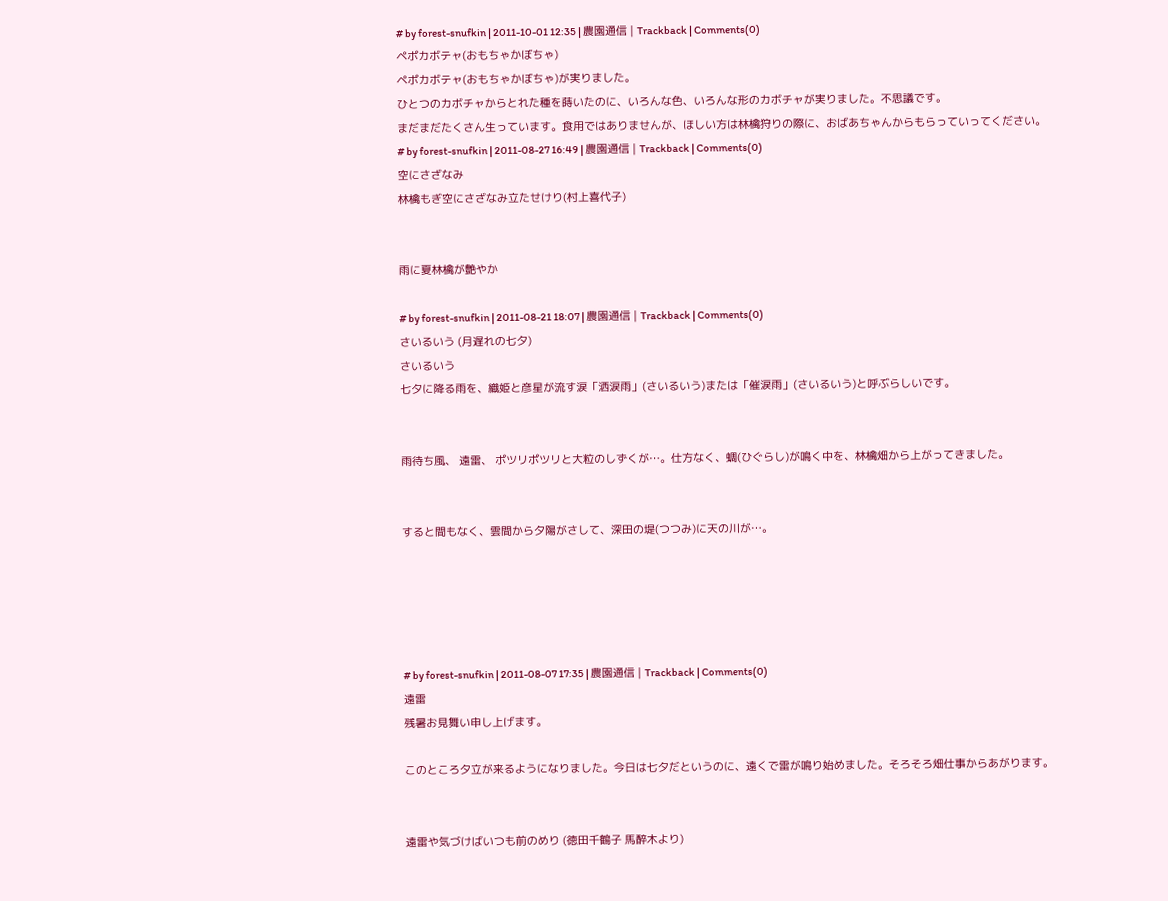# by forest-snufkin | 2011-10-01 12:35 | 農園通信 | Trackback | Comments(0)
ペポカボテャ(おもちゃかぼちゃ)
ペポカボテャ(おもちゃかぼちゃ)が実りました。
ひとつのカボチャからとれた種を蒔いたのに、いろんな色、いろんな形のカボチャが実りました。不思議です。
まだまだたくさん生っています。食用ではありませんが、ほしい方は林檎狩りの際に、おばあちゃんからもらっていってください。
# by forest-snufkin | 2011-08-27 16:49 | 農園通信 | Trackback | Comments(0)
空にさざなみ
林檎もぎ空にさざなみ立たせけり(村上喜代子)


雨に夏林檎が艶やか

# by forest-snufkin | 2011-08-21 18:07 | 農園通信 | Trackback | Comments(0)
さいるいう (月遅れの七夕)
さいるいう
七夕に降る雨を、織姫と彦星が流す涙「洒涙雨」(さいるいう)または「催涙雨」(さいるいう)と呼ぶらしいです。


雨待ち風、 遠雷、 ポツリポツリと大粒のしずくが…。仕方なく、蜩(ひぐらし)が鳴く中を、林檎畑から上がってきました。


すると間もなく、雲間から夕陽がさして、深田の堤(つつみ)に天の川が…。





# by forest-snufkin | 2011-08-07 17:35 | 農園通信 | Trackback | Comments(0)
遠雷
残暑お見舞い申し上げます。

このところ夕立が来るようになりました。今日は七夕だというのに、遠くで雷が鳴り始めました。そろそろ畑仕事からあがります。


遠雷や気づけばいつも前のめり (徳田千鶴子 馬醉木より)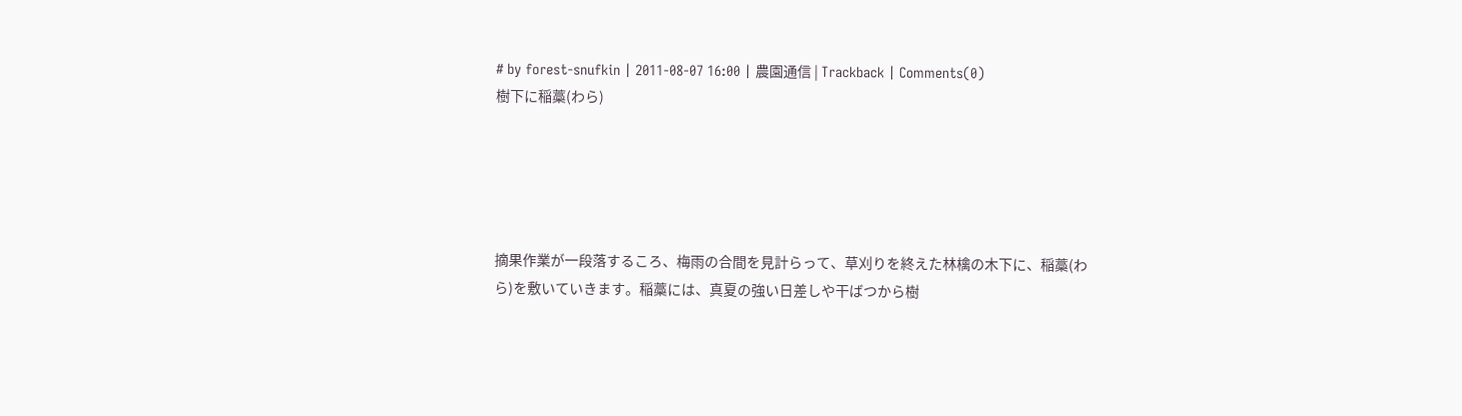# by forest-snufkin | 2011-08-07 16:00 | 農園通信 | Trackback | Comments(0)
樹下に稲藁(わら)





摘果作業が一段落するころ、梅雨の合間を見計らって、草刈りを終えた林檎の木下に、稲藁(わら)を敷いていきます。稲藁には、真夏の強い日差しや干ばつから樹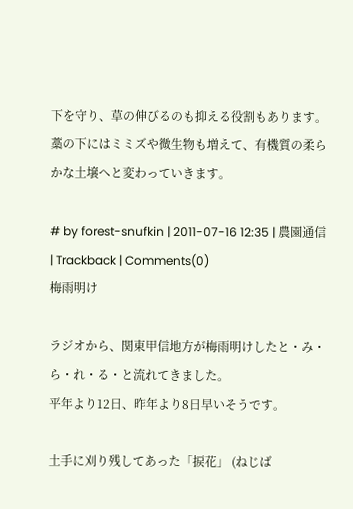下を守り、草の伸びるのも抑える役割もあります。藁の下にはミミズや微生物も増えて、有機質の柔らかな土壌へと変わっていきます。

# by forest-snufkin | 2011-07-16 12:35 | 農園通信 | Trackback | Comments(0)
梅雨明け

ラジオから、関東甲信地方が梅雨明けしたと・み・ら・れ・る・と流れてきました。
平年より12日、昨年より8日早いそうです。

土手に刈り残してあった「捩花」 (ねじば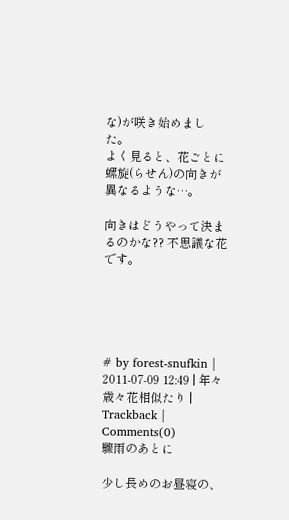な)が咲き始めました。
よく見ると、花ごとに螺旋(らせん)の向きが異なるような…。

向きはどうやって決まるのかな?? 不思議な花です。





# by forest-snufkin | 2011-07-09 12:49 | 年々歳々花相似たり | Trackback | Comments(0)
驟雨のあとに

少し長めのお昼寝の、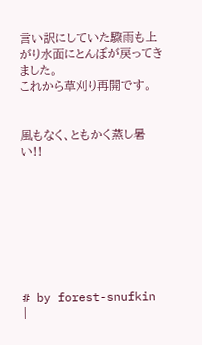言い訳にしていた驟雨も上がり水面にとんぼが戻ってきました。
これから草刈り再開です。


風もなく、ともかく蒸し暑い!!








# by forest-snufkin |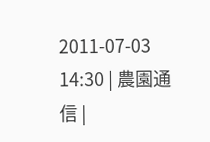2011-07-03 14:30 | 農園通信 |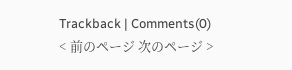Trackback | Comments(0)
< 前のページ 次のページ >